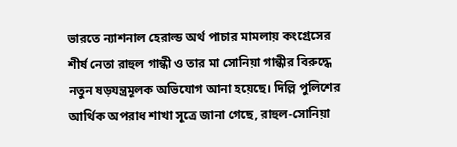ভারতে ন্যাশনাল হেরাল্ড অর্থ পাচার মামলায় কংগ্রেসের শীর্ষ নেতা রাহুল গান্ধী ও তার মা সোনিয়া গান্ধীর বিরুদ্ধে নতুন ষড়যন্ত্রমূলক অভিযোগ আনা হয়েছে। দিল্লি পুলিশের আর্থিক অপরাধ শাখা সূত্রে জানা গেছে, রাহুল-সোনিয়া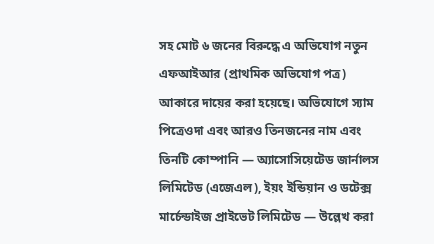সহ মোট ৬ জনের বিরুদ্ধে এ অভিযোগ নতুন এফআইআর (প্রাথমিক অভিযোগ পত্র) আকারে দায়ের করা হয়েছে। অভিযোগে স্যাম পিত্রেওদা এবং আরও তিনজনের নাম এবং তিনটি কোম্পানি — অ্যাসোসিয়েটেড জার্নালস লিমিটেড (এজেএল), ইয়ং ইন্ডিয়ান ও ডটেক্স মার্চেন্ডাইজ প্রাইভেট লিমিটেড — উল্লেখ করা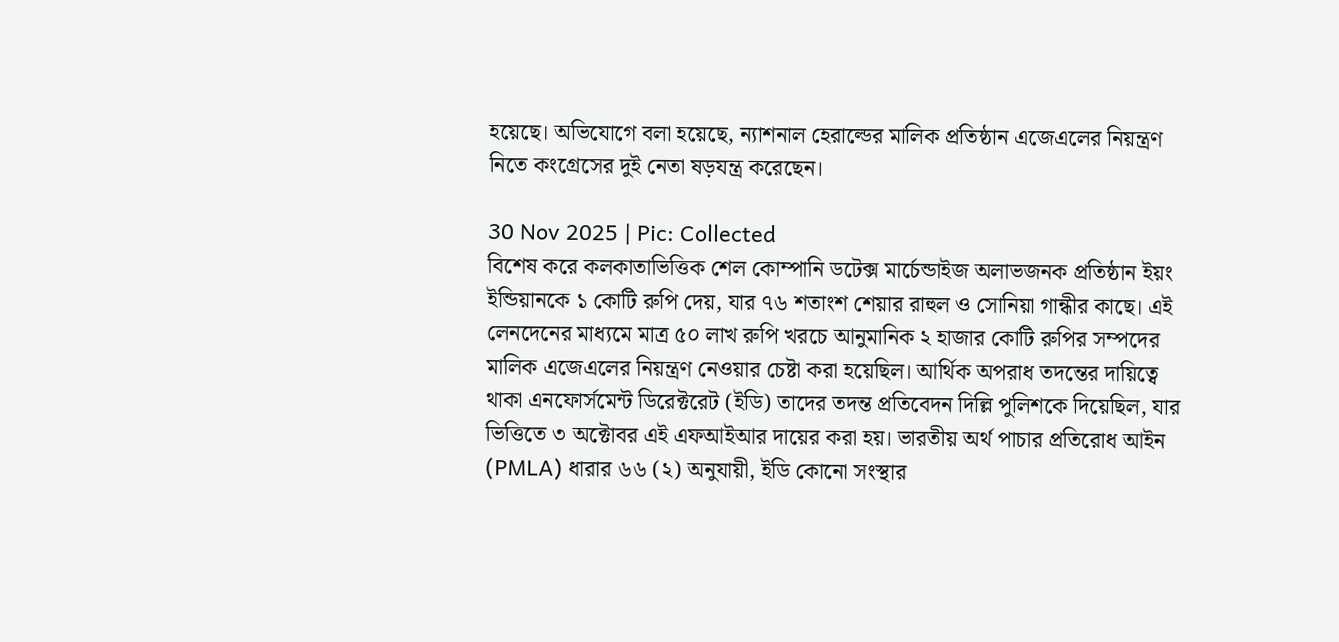হয়েছে। অভিযোগে বলা হয়েছে, ন্যাশনাল হেরাল্ডের মালিক প্রতিষ্ঠান এজেএলের নিয়ন্ত্রণ নিতে কংগ্রেসের দুই নেতা ষড়যন্ত্র করেছেন।

30 Nov 2025 | Pic: Collected
বিশেষ করে কলকাতাভিত্তিক শেল কোম্পানি ডটেক্স মার্চেন্ডাইজ অলাভজনক প্রতিষ্ঠান ইয়ং ইন্ডিয়ানকে ১ কোটি রুপি দেয়, যার ৭৬ শতাংশ শেয়ার রাহুল ও সোনিয়া গান্ধীর কাছে। এই লেনদেনের মাধ্যমে মাত্র ৫০ লাখ রুপি খরচে আনুমানিক ২ হাজার কোটি রুপির সম্পদের মালিক এজেএলের নিয়ন্ত্রণ নেওয়ার চেষ্টা করা হয়েছিল। আর্থিক অপরাধ তদন্তের দায়িত্বে থাকা এনফোর্সমেন্ট ডিরেক্টরেট (ইডি) তাদের তদন্ত প্রতিবেদন দিল্লি পুলিশকে দিয়েছিল, যার ভিত্তিতে ৩ অক্টোবর এই এফআইআর দায়ের করা হয়। ভারতীয় অর্থ পাচার প্রতিরোধ আইন (PMLA) ধারার ৬৬ (২) অনুযায়ী, ইডি কোনো সংস্থার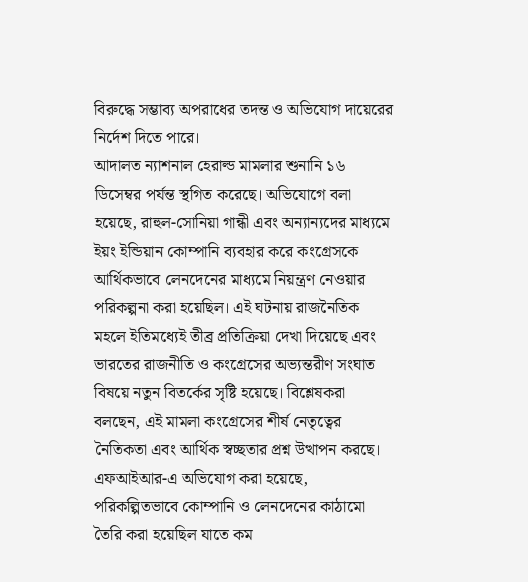বিরুদ্ধে সম্ভাব্য অপরাধের তদন্ত ও অভিযোগ দায়েরের নির্দেশ দিতে পারে।
আদালত ন্যাশনাল হেরাল্ড মামলার শুনানি ১৬ ডিসেম্বর পর্যন্ত স্থগিত করেছে। অভিযোগে বলা হয়েছে, রাহুল-সোনিয়া গান্ধী এবং অন্যান্যদের মাধ্যমে ইয়ং ইন্ডিয়ান কোম্পানি ব্যবহার করে কংগ্রেসকে আর্থিকভাবে লেনদেনের মাধ্যমে নিয়ন্ত্রণ নেওয়ার পরিকল্পনা করা হয়েছিল। এই ঘটনায় রাজনৈতিক মহলে ইতিমধ্যেই তীব্র প্রতিক্রিয়া দেখা দিয়েছে এবং ভারতের রাজনীতি ও কংগ্রেসের অভ্যন্তরীণ সংঘাত বিষয়ে নতুন বিতর্কের সৃষ্টি হয়েছে। বিশ্লেষকরা বলছেন, এই মামলা কংগ্রেসের শীর্ষ নেতৃত্বের নৈতিকতা এবং আর্থিক স্বচ্ছতার প্রশ্ন উত্থাপন করছে। এফআইআর-এ অভিযোগ করা হয়েছে, পরিকল্পিতভাবে কোম্পানি ও লেনদেনের কাঠামো তৈরি করা হয়েছিল যাতে কম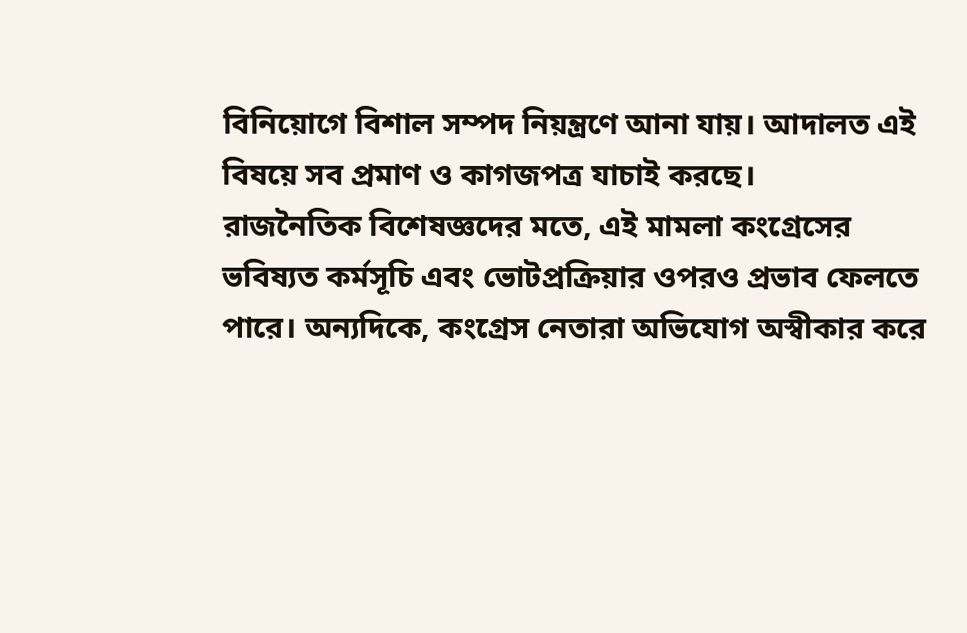বিনিয়োগে বিশাল সম্পদ নিয়ন্ত্রণে আনা যায়। আদালত এই বিষয়ে সব প্রমাণ ও কাগজপত্র যাচাই করছে।
রাজনৈতিক বিশেষজ্ঞদের মতে, এই মামলা কংগ্রেসের ভবিষ্যত কর্মসূচি এবং ভোটপ্রক্রিয়ার ওপরও প্রভাব ফেলতে পারে। অন্যদিকে, কংগ্রেস নেতারা অভিযোগ অস্বীকার করে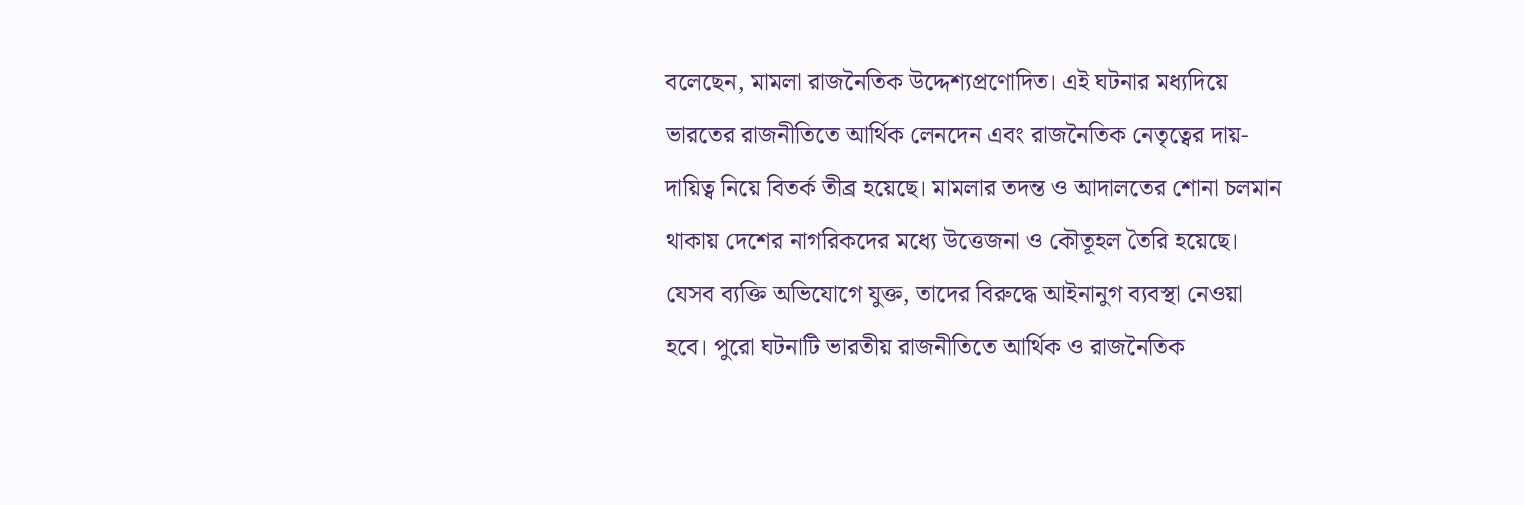বলেছেন, মামলা রাজনৈতিক উদ্দেশ্যপ্রণোদিত। এই ঘটনার মধ্যদিয়ে ভারতের রাজনীতিতে আর্থিক লেনদেন এবং রাজনৈতিক নেতৃত্বের দায়-দায়িত্ব নিয়ে বিতর্ক তীব্র হয়েছে। মামলার তদন্ত ও আদালতের শোনা চলমান থাকায় দেশের নাগরিকদের মধ্যে উত্তেজনা ও কৌতূহল তৈরি হয়েছে। যেসব ব্যক্তি অভিযোগে যুক্ত, তাদের বিরুদ্ধে আইনানুগ ব্যবস্থা নেওয়া হবে। পুরো ঘটনাটি ভারতীয় রাজনীতিতে আর্থিক ও রাজনৈতিক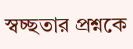স্বচ্ছতার প্রশ্নকে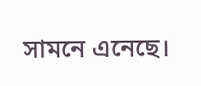সামনে এনেছে।